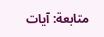متابعة: آيات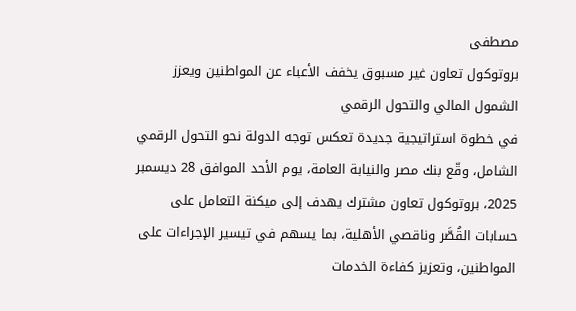مصطفى
بروتوكول تعاون غير مسبوق يخفف الأعباء عن المواطنين ويعزز الشمول المالي والتحول الرقمي
في خطوة استراتيجية جديدة تعكس توجه الدولة نحو التحول الرقمي الشامل، وقّع بنك مصر والنيابة العامة، يوم الأحد الموافق 28 ديسمبر 2025، بروتوكول تعاون مشترك يهدف إلى ميكنة التعامل على حسابات القُصَّر وناقصي الأهلية، بما يسهم في تيسير الإجراءات على المواطنين، وتعزيز كفاءة الخدمات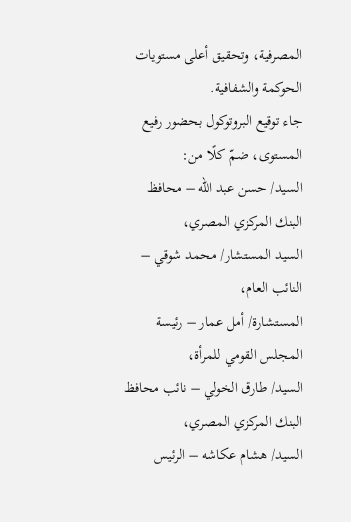المصرفية، وتحقيق أعلى مستويات الحوكمة والشفافية.
جاء توقيع البروتوكول بحضور رفيع المستوى، ضمّ كلًا من:
السيد/ حسن عبد الله – محافظ البنك المركزي المصري،
السيد المستشار/ محمد شوقي – النائب العام،
المستشارة/ أمل عمار – رئيسة المجلس القومي للمرأة،
السيد/ طارق الخولي – نائب محافظ البنك المركزي المصري،
السيد/ هشام عكاشه – الرئيس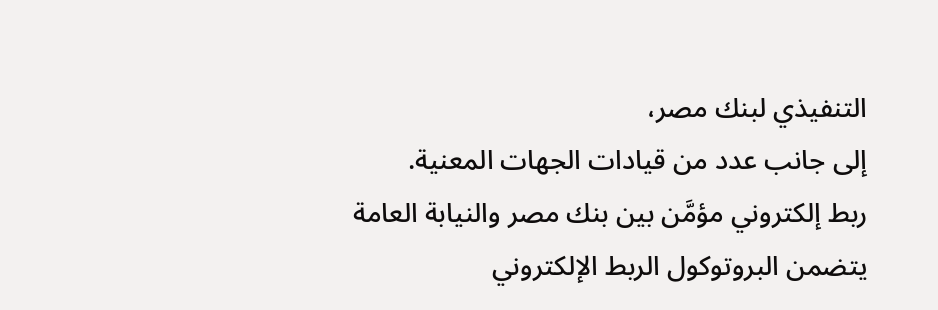التنفيذي لبنك مصر،
إلى جانب عدد من قيادات الجهات المعنية.
ربط إلكتروني مؤمَّن بين بنك مصر والنيابة العامة
يتضمن البروتوكول الربط الإلكتروني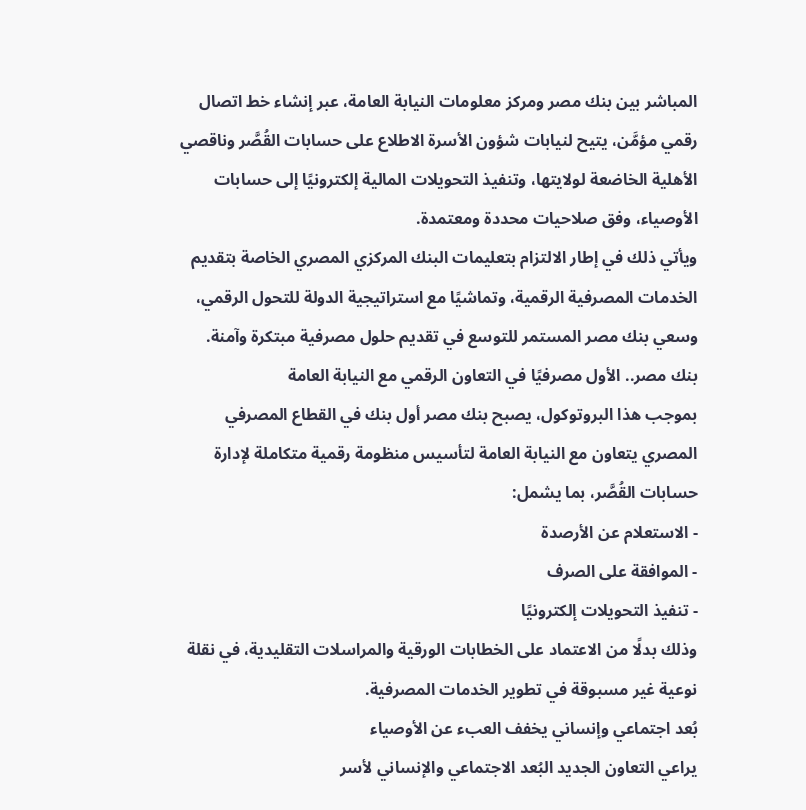المباشر بين بنك مصر ومركز معلومات النيابة العامة، عبر إنشاء خط اتصال رقمي مؤمَّن، يتيح لنيابات شؤون الأسرة الاطلاع على حسابات القُصَّر وناقصي الأهلية الخاضعة لولايتها، وتنفيذ التحويلات المالية إلكترونيًا إلى حسابات الأوصياء، وفق صلاحيات محددة ومعتمدة.
ويأتي ذلك في إطار الالتزام بتعليمات البنك المركزي المصري الخاصة بتقديم الخدمات المصرفية الرقمية، وتماشيًا مع استراتيجية الدولة للتحول الرقمي، وسعي بنك مصر المستمر للتوسع في تقديم حلول مصرفية مبتكرة وآمنة.
بنك مصر.. الأول مصرفيًا في التعاون الرقمي مع النيابة العامة
بموجب هذا البروتوكول، يصبح بنك مصر أول بنك في القطاع المصرفي المصري يتعاون مع النيابة العامة لتأسيس منظومة رقمية متكاملة لإدارة حسابات القُصَّر، بما يشمل:
- الاستعلام عن الأرصدة
- الموافقة على الصرف
- تنفيذ التحويلات إلكترونيًا
وذلك بدلًا من الاعتماد على الخطابات الورقية والمراسلات التقليدية، في نقلة نوعية غير مسبوقة في تطوير الخدمات المصرفية.
بُعد اجتماعي وإنساني يخفف العبء عن الأوصياء
يراعي التعاون الجديد البُعد الاجتماعي والإنساني لأسر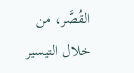القُصَّر، من خلال التيسير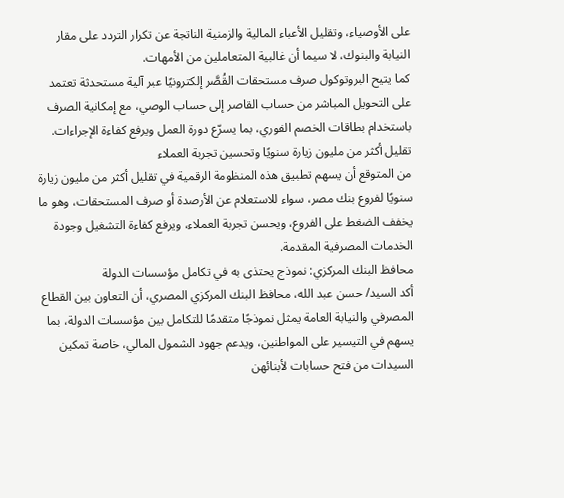على الأوصياء، وتقليل الأعباء المالية والزمنية الناتجة عن تكرار التردد على مقار النيابة والبنوك، لا سيما أن غالبية المتعاملين من الأمهات.
كما يتيح البروتوكول صرف مستحقات القُصَّر إلكترونيًا عبر آلية مستحدثة تعتمد على التحويل المباشر من حساب القاصر إلى حساب الوصي، مع إمكانية الصرف باستخدام بطاقات الخصم الفوري، بما يسرّع دورة العمل ويرفع كفاءة الإجراءات.
تقليل أكثر من مليون زيارة سنويًا وتحسين تجربة العملاء
من المتوقع أن يسهم تطبيق هذه المنظومة الرقمية في تقليل أكثر من مليون زيارة سنويًا لفروع بنك مصر، سواء للاستعلام عن الأرصدة أو صرف المستحقات، وهو ما يخفف الضغط على الفروع، ويحسن تجربة العملاء، ويرفع كفاءة التشغيل وجودة الخدمات المصرفية المقدمة.
محافظ البنك المركزي: نموذج يحتذى به في تكامل مؤسسات الدولة
أكد السيد/ حسن عبد الله، محافظ البنك المركزي المصري، أن التعاون بين القطاع المصرفي والنيابة العامة يمثل نموذجًا متقدمًا للتكامل بين مؤسسات الدولة، بما يسهم في التيسير على المواطنين، ويدعم جهود الشمول المالي، خاصة تمكين السيدات من فتح حسابات لأبنائهن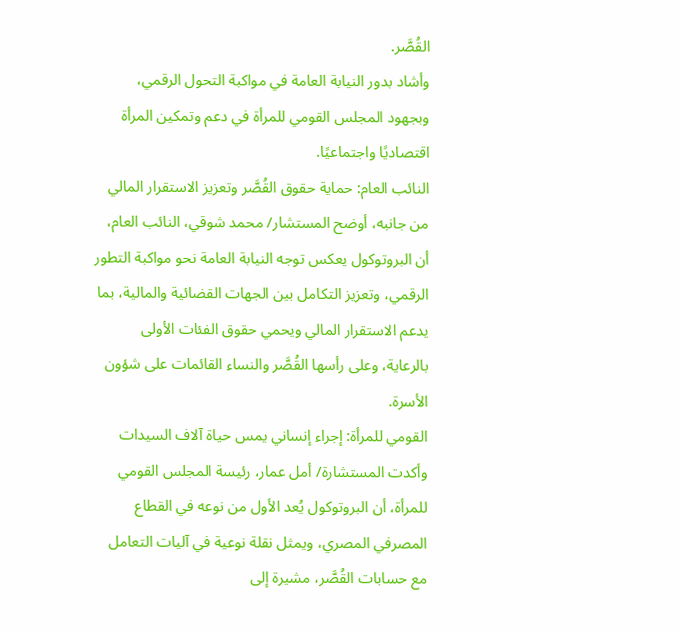القُصَّر.
وأشاد بدور النيابة العامة في مواكبة التحول الرقمي، وبجهود المجلس القومي للمرأة في دعم وتمكين المرأة اقتصاديًا واجتماعيًا.
النائب العام: حماية حقوق القُصَّر وتعزيز الاستقرار المالي
من جانبه، أوضح المستشار/ محمد شوقي، النائب العام، أن البروتوكول يعكس توجه النيابة العامة نحو مواكبة التطور الرقمي، وتعزيز التكامل بين الجهات القضائية والمالية، بما يدعم الاستقرار المالي ويحمي حقوق الفئات الأولى بالرعاية، وعلى رأسها القُصَّر والنساء القائمات على شؤون الأسرة.
القومي للمرأة: إجراء إنساني يمس حياة آلاف السيدات
وأكدت المستشارة/ أمل عمار، رئيسة المجلس القومي للمرأة، أن البروتوكول يُعد الأول من نوعه في القطاع المصرفي المصري، ويمثل نقلة نوعية في آليات التعامل مع حسابات القُصَّر، مشيرة إلى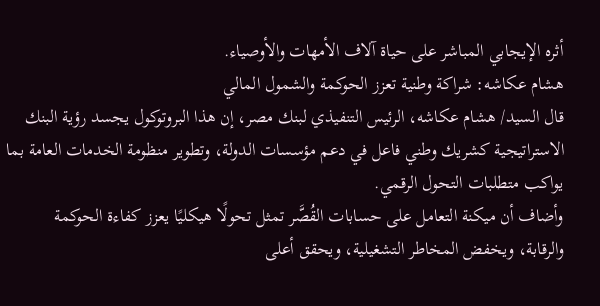أثره الإيجابي المباشر على حياة آلاف الأمهات والأوصياء.
هشام عكاشه: شراكة وطنية تعزز الحوكمة والشمول المالي
قال السيد/ هشام عكاشه، الرئيس التنفيذي لبنك مصر، إن هذا البروتوكول يجسد رؤية البنك الاستراتيجية كشريك وطني فاعل في دعم مؤسسات الدولة، وتطوير منظومة الخدمات العامة بما يواكب متطلبات التحول الرقمي.
وأضاف أن ميكنة التعامل على حسابات القُصَّر تمثل تحولًا هيكليًا يعزز كفاءة الحوكمة والرقابة، ويخفض المخاطر التشغيلية، ويحقق أعلى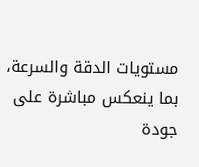مستويات الدقة والسرعة، بما ينعكس مباشرة على جودة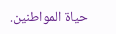حياة المواطنين.